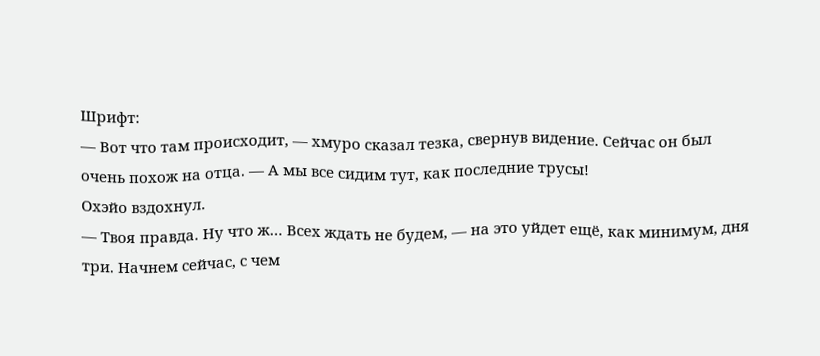Шрифт:
— Вот что там происходит, — хмуро сказал тезка, свернув видение. Сейчас он был очень похож на отца. — А мы все сидим тут, как последние трусы!
Охэйо вздохнул.
— Твоя правда. Ну что ж… Всех ждать не будем, — на это уйдет ещё, как минимум, дня три. Начнем сейчас, с чем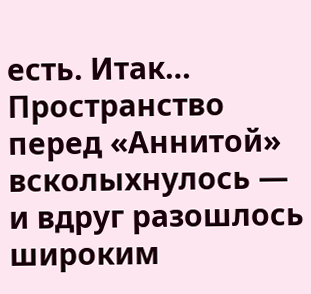есть. Итак…
Пространство перед «Аннитой» всколыхнулось — и вдруг разошлось широким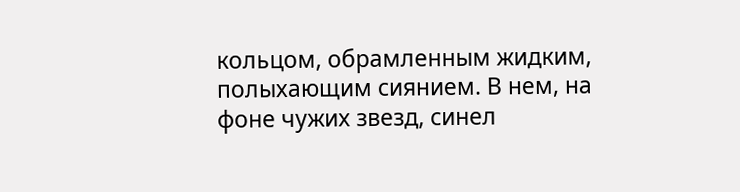кольцом, обрамленным жидким, полыхающим сиянием. В нем, на фоне чужих звезд, синел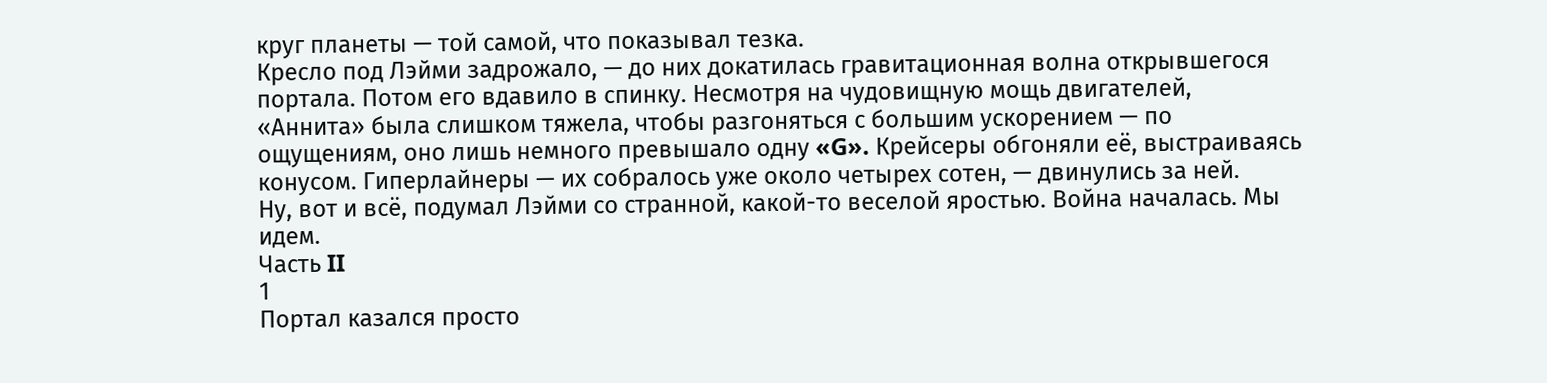круг планеты — той самой, что показывал тезка.
Кресло под Лэйми задрожало, — до них докатилась гравитационная волна открывшегося портала. Потом его вдавило в спинку. Несмотря на чудовищную мощь двигателей, «Аннита» была слишком тяжела, чтобы разгоняться с большим ускорением — по ощущениям, оно лишь немного превышало одну «G». Крейсеры обгоняли её, выстраиваясь конусом. Гиперлайнеры — их собралось уже около четырех сотен, — двинулись за ней.
Ну, вот и всё, подумал Лэйми со странной, какой-то веселой яростью. Война началась. Мы идем.
Часть II
1
Портал казался просто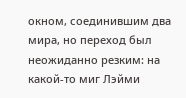окном, соединившим два мира, но переход был неожиданно резким: на какой-то миг Лэйми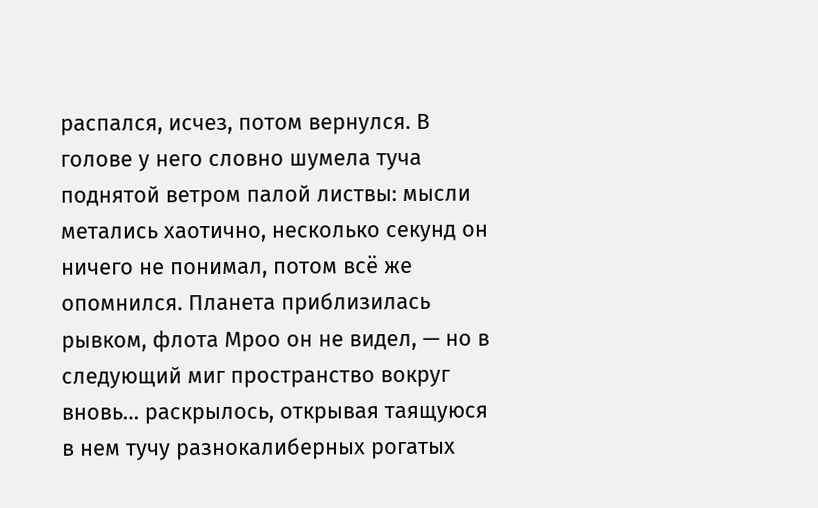распался, исчез, потом вернулся. В голове у него словно шумела туча поднятой ветром палой листвы: мысли метались хаотично, несколько секунд он ничего не понимал, потом всё же опомнился. Планета приблизилась рывком, флота Мроо он не видел, — но в следующий миг пространство вокруг вновь… раскрылось, открывая таящуюся в нем тучу разнокалиберных рогатых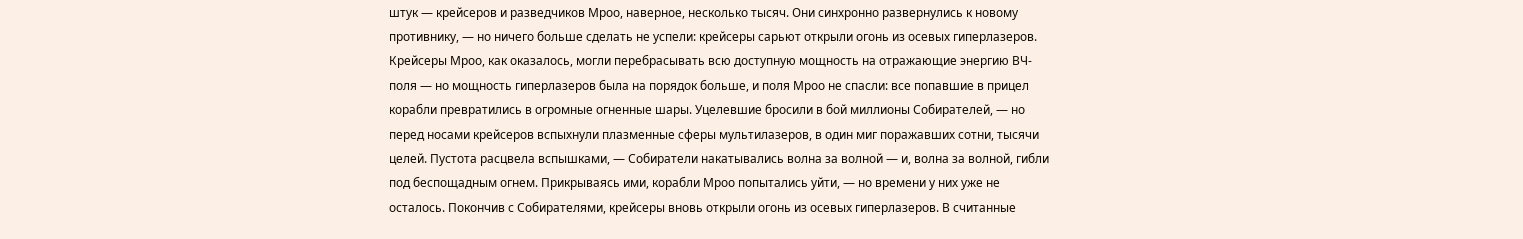штук — крейсеров и разведчиков Мроо, наверное, несколько тысяч. Они синхронно развернулись к новому противнику, — но ничего больше сделать не успели: крейсеры сарьют открыли огонь из осевых гиперлазеров.
Крейсеры Мроо, как оказалось, могли перебрасывать всю доступную мощность на отражающие энергию ВЧ-поля — но мощность гиперлазеров была на порядок больше, и поля Мроо не спасли: все попавшие в прицел корабли превратились в огромные огненные шары. Уцелевшие бросили в бой миллионы Собирателей, — но перед носами крейсеров вспыхнули плазменные сферы мультилазеров, в один миг поражавших сотни, тысячи целей. Пустота расцвела вспышками, — Собиратели накатывались волна за волной — и, волна за волной, гибли под беспощадным огнем. Прикрываясь ими, корабли Мроо попытались уйти, — но времени у них уже не осталось. Покончив с Собирателями, крейсеры вновь открыли огонь из осевых гиперлазеров. В считанные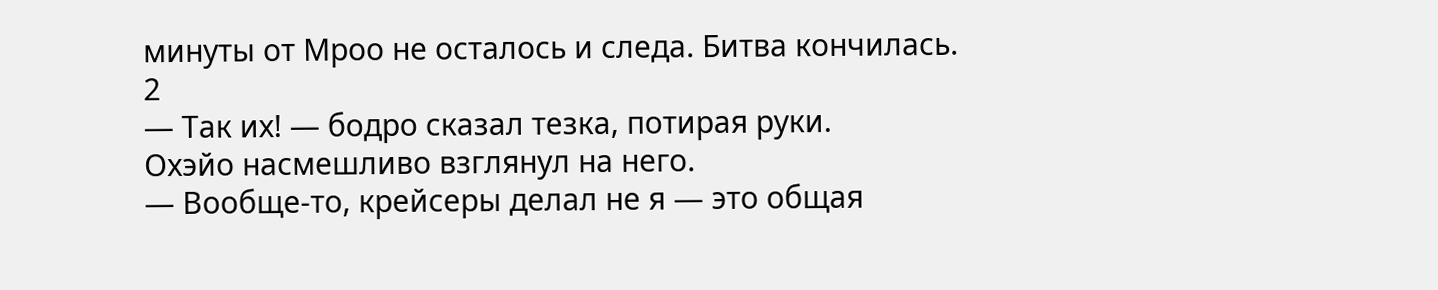минуты от Мроо не осталось и следа. Битва кончилась.
2
— Так их! — бодро сказал тезка, потирая руки.
Охэйо насмешливо взглянул на него.
— Вообще-то, крейсеры делал не я — это общая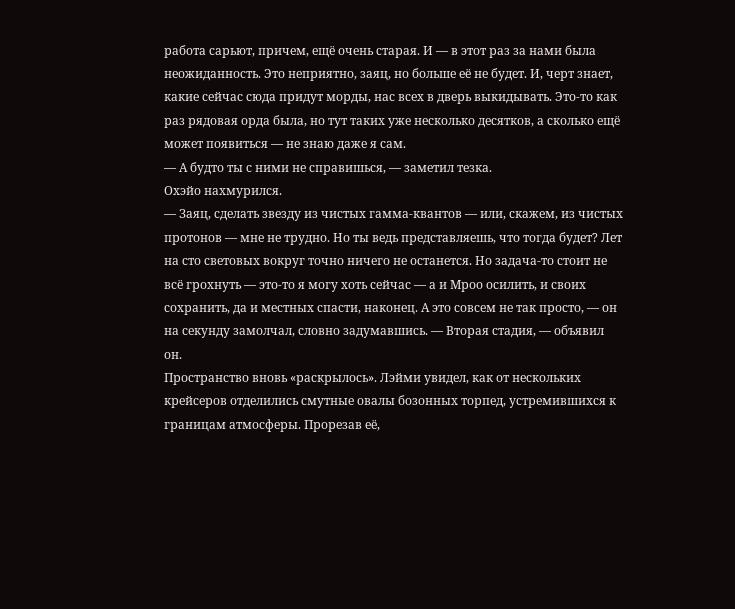работа сарьют, причем, ещё очень старая. И — в этот раз за нами была неожиданность. Это неприятно, заяц, но больше её не будет. И, черт знает, какие сейчас сюда придут морды, нас всех в дверь выкидывать. Это-то как раз рядовая орда была, но тут таких уже несколько десятков, а сколько ещё может появиться — не знаю даже я сам.
— А будто ты с ними не справишься, — заметил тезка.
Охэйо нахмурился.
— Заяц, сделать звезду из чистых гамма-квантов — или, скажем, из чистых протонов — мне не трудно. Но ты ведь представляешь, что тогда будет? Лет на сто световых вокруг точно ничего не останется. Но задача-то стоит не всё грохнуть — это-то я могу хоть сейчас — а и Мроо осилить, и своих сохранить, да и местных спасти, наконец. А это совсем не так просто, — он на секунду замолчал, словно задумавшись. — Вторая стадия, — объявил он.
Пространство вновь «раскрылось». Лэйми увидел, как от нескольких крейсеров отделились смутные овалы бозонных торпед, устремившихся к границам атмосферы. Прорезав её,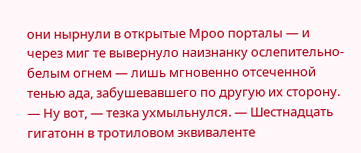они нырнули в открытые Мроо порталы — и через миг те вывернуло наизнанку ослепительно-белым огнем — лишь мгновенно отсеченной тенью ада, забушевавшего по другую их сторону.
— Ну вот, — тезка ухмыльнулся. — Шестнадцать гигатонн в тротиловом эквиваленте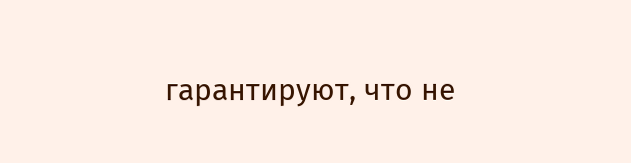гарантируют, что не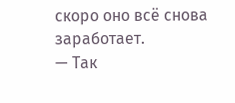скоро оно всё снова заработает.
— Так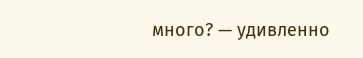много? — удивленно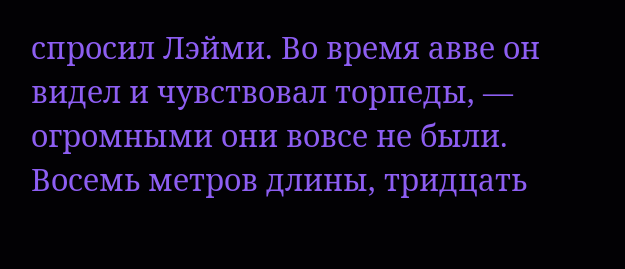спросил Лэйми. Во время авве он видел и чувствовал торпеды, — огромными они вовсе не были. Восемь метров длины, тридцать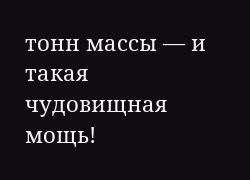тонн массы — и такая чудовищная мощь!